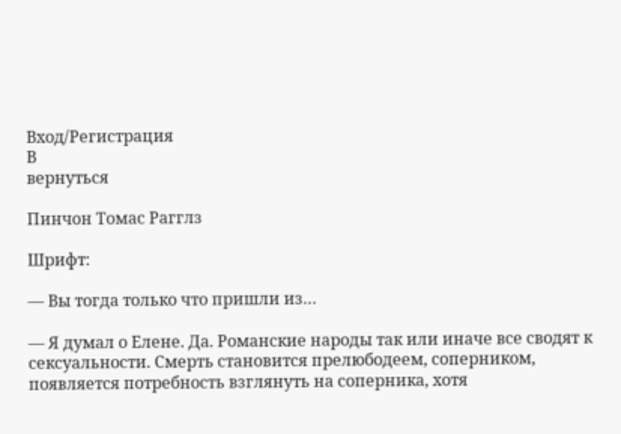Вход/Регистрация
В
вернуться

Пинчон Томас Рагглз

Шрифт:

— Вы тогда только что пришли из…

— Я думал о Елене. Да. Романские народы так или иначе все сводят к сексуальности. Смерть становится прелюбодеем, соперником, появляется потребность взглянуть на соперника, хотя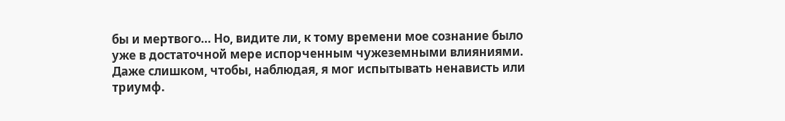бы и мертвого… Но, видите ли, к тому времени мое сознание было уже в достаточной мере испорченным чужеземными влияниями. Даже слишком, чтобы, наблюдая, я мог испытывать ненависть или триумф.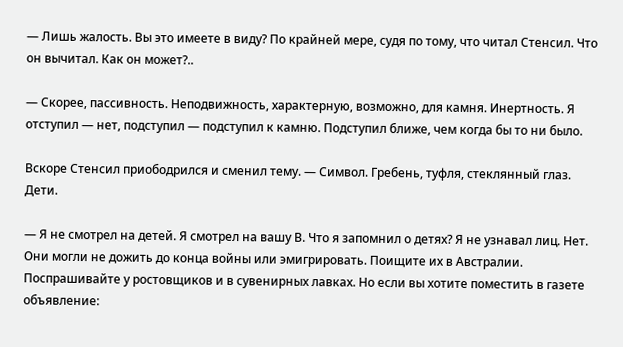— Лишь жалость. Вы это имеете в виду? По крайней мере, судя по тому, что читал Стенсил. Что он вычитал. Как он может?..

— Скорее, пассивность. Неподвижность, характерную, возможно, для камня. Инертность. Я отступил — нет, подступил — подступил к камню. Подступил ближе, чем когда бы то ни было.

Вскоре Стенсил приободрился и сменил тему. — Символ. Гребень, туфля, стеклянный глаз. Дети.

— Я не смотрел на детей. Я смотрел на вашу В. Что я запомнил о детях? Я не узнавал лиц. Нет. Они могли не дожить до конца войны или эмигрировать. Поищите их в Австралии. Поспрашивайте у ростовщиков и в сувенирных лавках. Но если вы хотите поместить в газете объявление: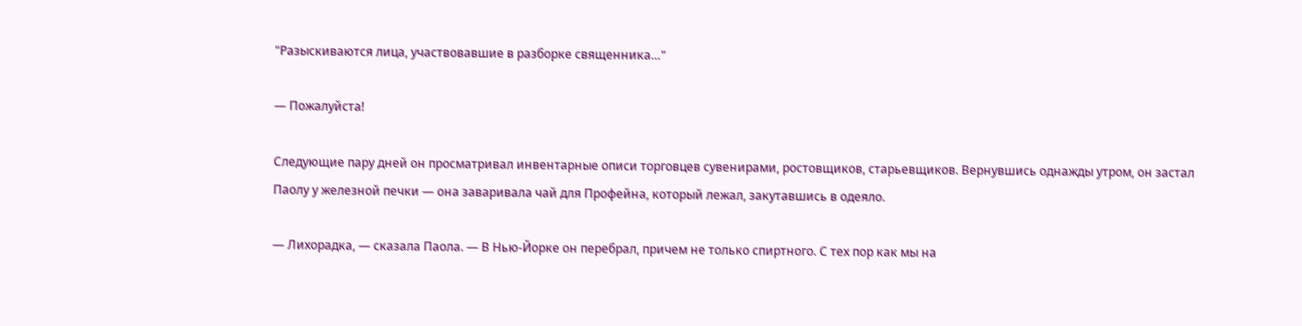"Разыскиваются лица, участвовавшие в разборке священника…"

— Пожалуйста!

Следующие пару дней он просматривал инвентарные описи торговцев сувенирами, ростовщиков, старьевщиков. Вернувшись однажды утром, он застал Паолу у железной печки — она заваривала чай для Профейна, который лежал, закутавшись в одеяло.

— Лихорадка, — сказала Паола. — В Нью-Йорке он перебрал, причем не только спиртного. С тех пор как мы на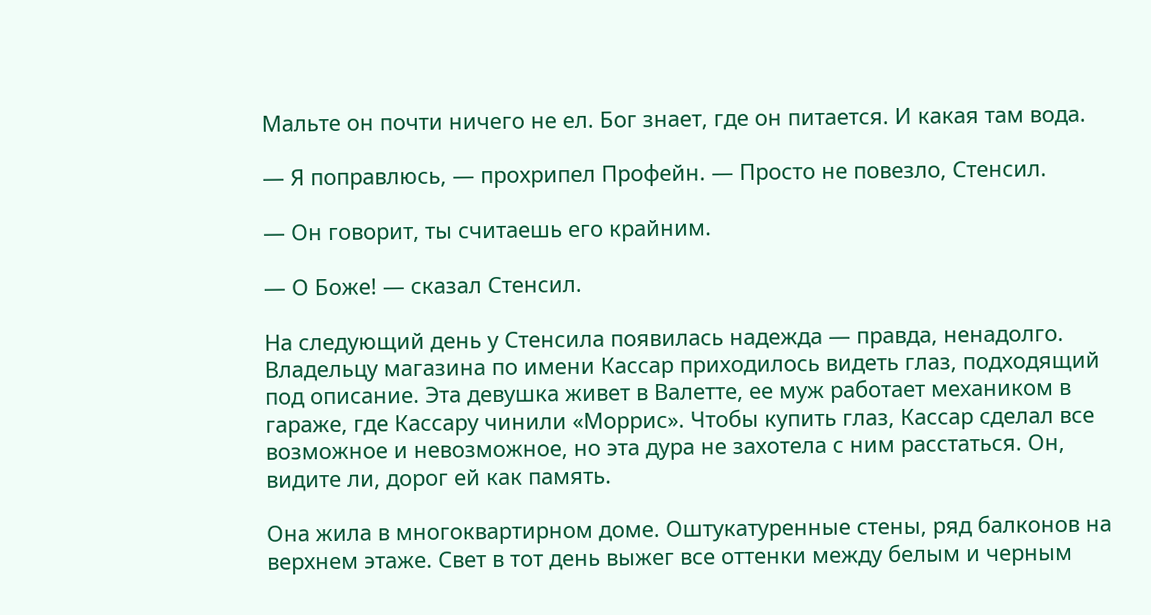Мальте он почти ничего не ел. Бог знает, где он питается. И какая там вода.

— Я поправлюсь, — прохрипел Профейн. — Просто не повезло, Стенсил.

— Он говорит, ты считаешь его крайним.

— О Боже! — сказал Стенсил.

На следующий день у Стенсила появилась надежда — правда, ненадолго. Владельцу магазина по имени Кассар приходилось видеть глаз, подходящий под описание. Эта девушка живет в Валетте, ее муж работает механиком в гараже, где Кассару чинили «Моррис». Чтобы купить глаз, Кассар сделал все возможное и невозможное, но эта дура не захотела с ним расстаться. Он, видите ли, дорог ей как память.

Она жила в многоквартирном доме. Оштукатуренные стены, ряд балконов на верхнем этаже. Свет в тот день выжег все оттенки между белым и черным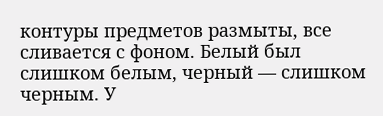контуры предметов размыты, все сливается с фоном. Белый был слишком белым, черный — слишком черным. У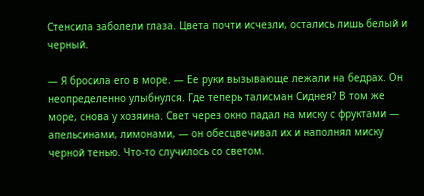Стенсила заболели глаза. Цвета почти исчезли, остались лишь белый и черный.

— Я бросила его в море. — Ее руки вызывающе лежали на бедрах. Он неопределенно улыбнулся. Где теперь талисман Сиднея? В том же море, снова у хозяина. Свет через окно падал на миску с фруктами — апельсинами, лимонами, — он обесцвечивал их и наполнял миску черной тенью. Что-то случилось со светом.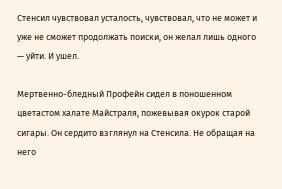Стенсил чувствовал усталость, чувствовал, что не может и уже не сможет продолжать поиски, он желал лишь одного — уйти. И ушел.

Мертвенно-бледный Профейн сидел в поношенном цветастом халате Майстраля, пожевывая окурок старой сигары. Он сердито взглянул на Стенсила. Не обращая на него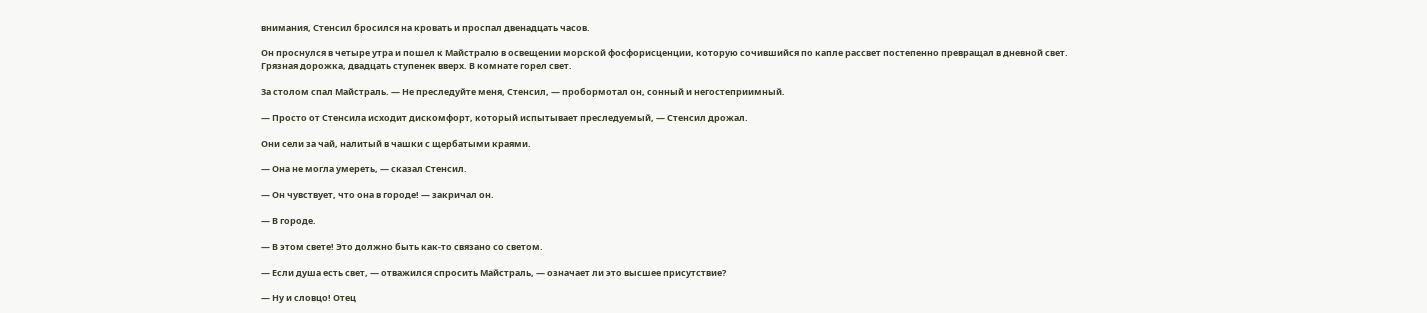внимания, Стенсил бросился на кровать и проспал двенадцать часов.

Он проснулся в четыре утра и пошел к Майстралю в освещении морской фосфорисценции, которую сочившийся по капле рассвет постепенно превращал в дневной свет. Грязная дорожка, двадцать ступенек вверх. В комнате горел свет.

За столом спал Майстраль. — Не преследуйте меня, Стенсил, — пробормотал он, сонный и негостеприимный.

— Просто от Стенсила исходит дискомфорт, который испытывает преследуемый, — Стенсил дрожал.

Они сели за чай, налитый в чашки с щербатыми краями.

— Она не могла умереть, — сказал Стенсил.

— Он чувствует, что она в городе! — закричал он.

— В городе.

— В этом свете! Это должно быть как-то связано со светом.

— Если душа есть свет, — отважился спросить Майстраль, — означает ли это высшее присутствие?

— Ну и словцо! Отец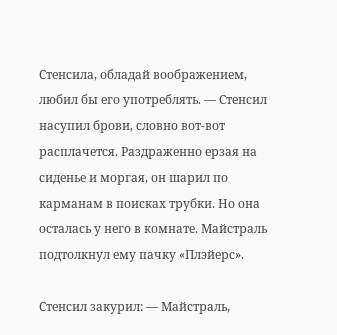Стенсила, обладай воображением, любил бы его употреблять. — Стенсил насупил брови, словно вот-вот расплачется. Раздраженно ерзая на сиденье и моргая, он шарил по карманам в поисках трубки. Но она осталась у него в комнате. Майстраль подтолкнул ему пачку «Плэйерс».

Стенсил закурил: — Майстраль,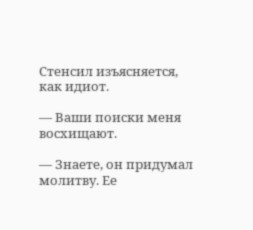Стенсил изъясняется, как идиот.

— Ваши поиски меня восхищают.

— Знаете, он придумал молитву. Ее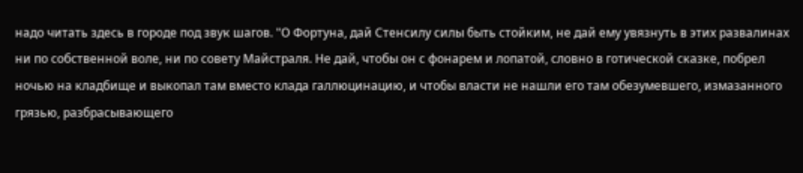надо читать здесь в городе под звук шагов. "О Фортуна, дай Стенсилу силы быть стойким, не дай ему увязнуть в этих развалинах ни по собственной воле, ни по совету Майстраля. Не дай, чтобы он с фонарем и лопатой, словно в готической сказке, побрел ночью на кладбище и выкопал там вместо клада галлюцинацию, и чтобы власти не нашли его там обезумевшего, измазанного грязью, разбрасывающего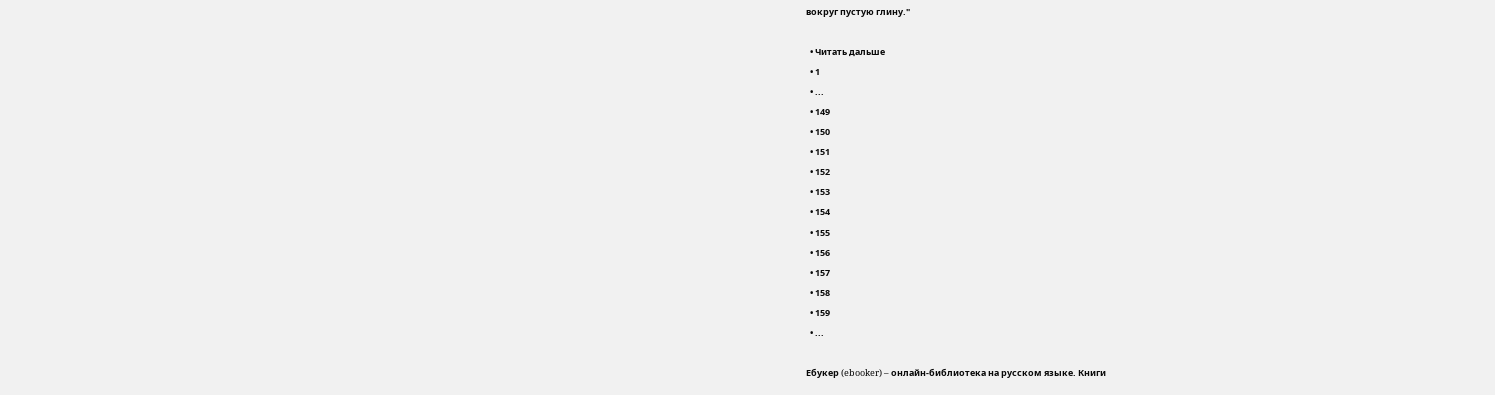вокруг пустую глину."

  • Читать дальше
  • 1
  • ...
  • 149
  • 150
  • 151
  • 152
  • 153
  • 154
  • 155
  • 156
  • 157
  • 158
  • 159
  • ...

Ебукер (ebooker) – онлайн-библиотека на русском языке. Книги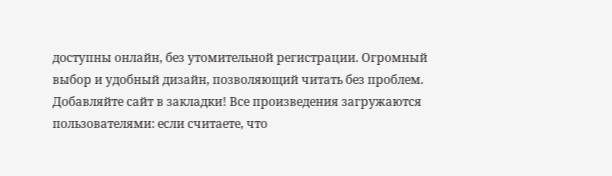доступны онлайн, без утомительной регистрации. Огромный выбор и удобный дизайн, позволяющий читать без проблем. Добавляйте сайт в закладки! Все произведения загружаются пользователями: если считаете, что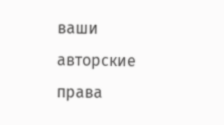ваши авторские права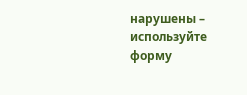нарушены – используйте форму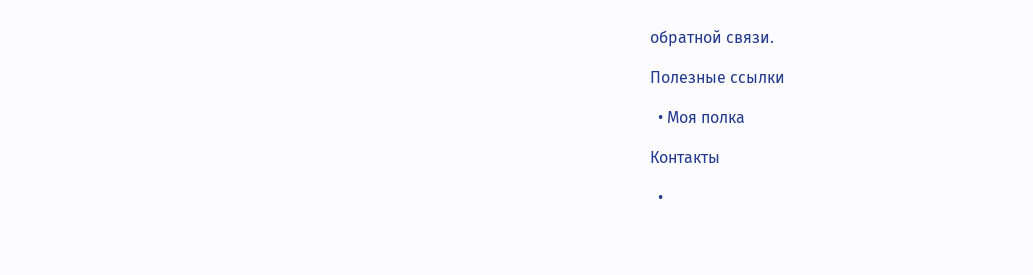обратной связи.

Полезные ссылки

  • Моя полка

Контакты

  •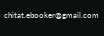chitat.ebooker@gmail.com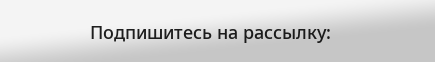Подпишитесь на рассылку: